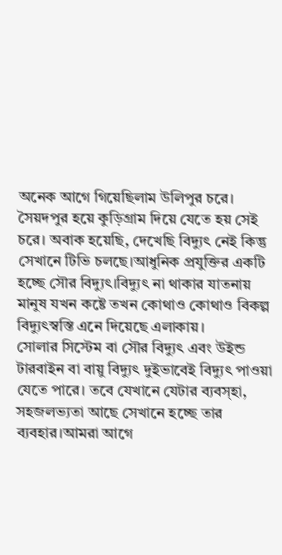অনেক আগে গিয়েছিলাম উলিপুর চরে। সৈয়দপুর হয়ে কুড়িগ্রাম দিয়ে যেতে হয় সেই চরে। অবাক হয়েছি, দেখেছি বিদ্যুৎ নেই কিন্তু সেখানে টিভি চলছে।আধুনিক প্রযুক্তির একটি হচ্ছে সৌর বিদ্যুৎ।বিদ্যুৎ না থাকার যাতনায় মানুষ যখন কষ্টে তখন কোথাও কোথাও বিকল্প বিদ্যুৎস্বস্তি এনে দিয়েছে এলাকায়।
সোলার সিস্টেম বা সৌর বিদ্যুৎ এবং উইন্ড টারবাইন বা বায়ু বিদ্যুৎ দুইভাবেই বিদ্যুৎ পাওয়া যেতে পারে। তবে যেখানে যেটার ব্যবস্হা, সহজলভ্যতা আছে সেখানে হচ্ছে তার ব্যবহার।আমরা আগে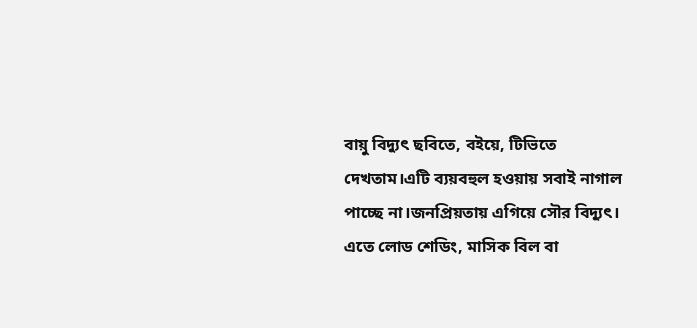বায়ু বিদ্যুৎ ছবিতে, বইয়ে, টিভিতে দেখতাম।এটি ব্যয়বহুল হওয়ায় সবাই নাগাল পাচ্ছে না।জনপ্রিয়তায় এগিয়ে সৌর বিদ্যুৎ। এতে লোড শেডিং, মাসিক বিল বা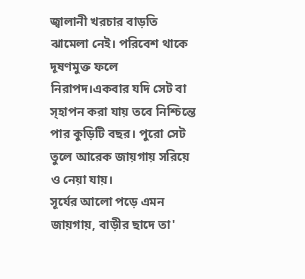জ্বালানী খরচার বাড়তি ঝামেলা নেই। পরিবেশ থাকে দূষণমুক্ত ফলে নিরাপদ।একবার যদি সেট বা স্হাপন করা যায় তবে নিশ্চিন্তে পার কুড়িটি বছর। পুরো সেট তুলে আরেক জায়গায় সরিয়ে ও নেয়া যায়।
সূর্যের আলো পড়ে এমন জায়গায়, বাড়ীর ছাদে তা'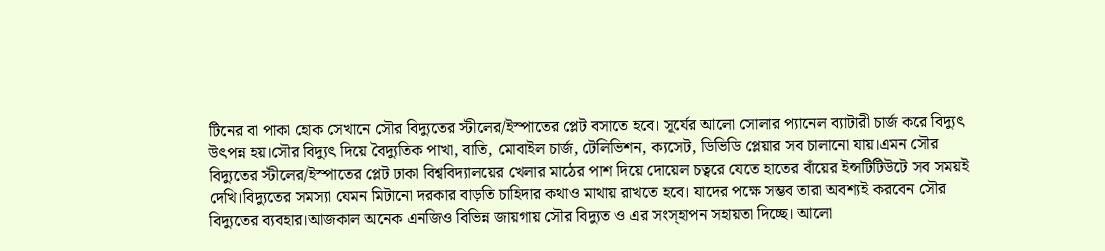টিনের বা পাকা হোক সেখানে সৌর বিদ্যুতের স্টীলের/ইস্পাতের প্লেট বসাতে হবে। সূর্যের আলো সোলার প্যানেল ব্যাটারী চার্জ করে বিদ্যুৎ উৎপন্ন হয়।সৌর বিদ্যুৎ দিয়ে বৈদ্যুতিক পাখা, বাতি, মোবাইল চার্জ, টেলিভিশন, ক্যসেট, ডিভিডি প্লেয়ার সব চালানো যায়।এমন সৌর বিদ্যুতের স্টীলের/ইস্পাতের প্লেট ঢাকা বিশ্ববিদ্যালয়ের খেলার মাঠের পাশ দিয়ে দোয়েল চত্বরে যেতে হাতের বাঁয়ের ইন্সটিটিউটে সব সময়ই দেখি।বিদ্যুতের সমস্যা যেমন মিটানো দরকার বাড়তি চাহিদার কথাও মাথায় রাখতে হবে। যাদের পক্ষে সম্ভব তারা অবশ্যই করবেন সৌর বিদ্যুতের ব্যবহার।আজকাল অনেক এনজিও বিভিন্ন জায়গায় সৌর বিদ্যুত ও এর সংস্হাপন সহায়তা দিচ্ছে। আলো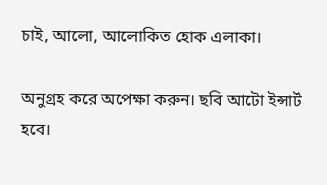চাই, আলো, আলোকিত হোক এলাকা।

অনুগ্রহ করে অপেক্ষা করুন। ছবি আটো ইন্সার্ট হবে।